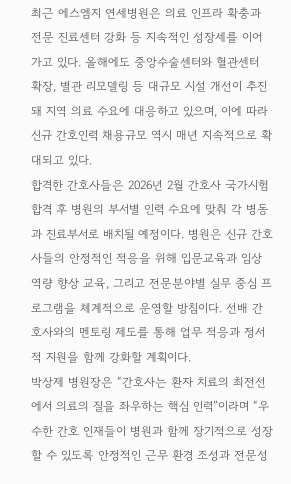최근 에스엠지 연세병원은 의료 인프라 확충과 전문 진료센터 강화 등 지속적인 성장세를 이어가고 있다. 올해에도 중앙수술센터와 혈관센터 확장, 별관 리모델링 등 대규모 시설 개선이 추진돼 지역 의료 수요에 대응하고 있으며, 이에 따라 신규 간호인력 채용규모 역시 매년 지속적으로 확대되고 있다.
합격한 간호사들은 2026년 2월 간호사 국가시험 합격 후 병원의 부서별 인력 수요에 맞춰 각 병동과 진료부서로 배치될 예정이다. 병원은 신규 간호사들의 안정적인 적응을 위해 입문교육과 임상 역량 향상 교육, 그리고 전문분야별 실무 중심 프로그램을 체계적으로 운영할 방침이다. 선배 간호사와의 멘토링 제도를 통해 업무 적응과 정서적 지원을 함께 강화할 계획이다.
박상제 병원장은 “간호사는 환자 치료의 최전선에서 의료의 질을 좌우하는 핵심 인력”이라며 “우수한 간호 인재들이 병원과 함께 장기적으로 성장할 수 있도록 안정적인 근무 환경 조성과 전문성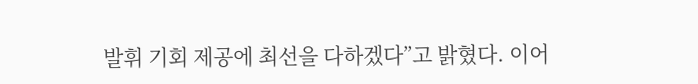발휘 기회 제공에 최선을 다하겠다”고 밝혔다. 이어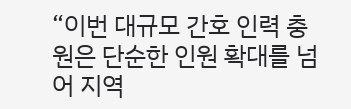“이번 대규모 간호 인력 충원은 단순한 인원 확대를 넘어 지역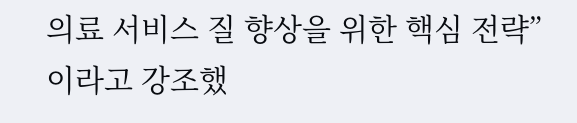의료 서비스 질 향상을 위한 핵심 전략”이라고 강조했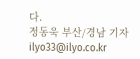다.
정동욱 부산/경남 기자 ilyo33@ilyo.co.kr